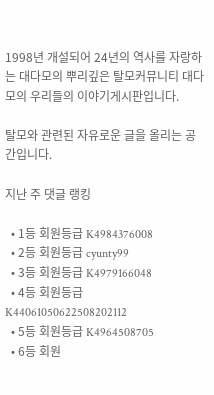1998년 개설되어 24년의 역사를 자랑하는 대다모의 뿌리깊은 탈모커뮤니티 대다모의 우리들의 이야기게시판입니다.

탈모와 관련된 자유로운 글을 올리는 공간입니다.

지난 주 댓글 랭킹

  • 1등 회원등급 K4984376008
  • 2등 회원등급 cyunty99
  • 3등 회원등급 K4979166048
  • 4등 회원등급 K44061050622508202112
  • 5등 회원등급 K4964508705
  • 6등 회원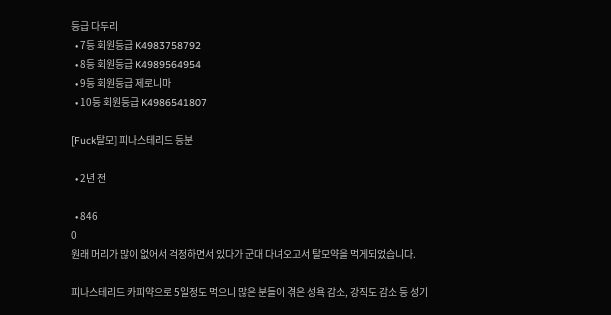등급 다두리
  • 7등 회원등급 K4983758792
  • 8등 회원등급 K4989564954
  • 9등 회원등급 제로니마
  • 10등 회원등급 K4986541807

[Fuck탈모] 피나스테리드 등분

  • 2년 전

  • 846
0
원래 머리가 많이 없어서 걱정하면서 있다가 군대 다녀오고서 탈모약을 먹게되었습니다.

피나스테리드 카피약으로 5일정도 먹으니 많은 분들이 겪은 성욕 감소, 강직도 감소 등 성기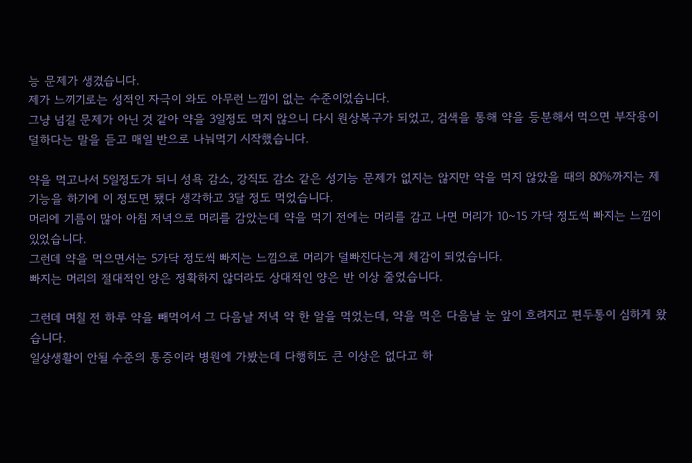능 문제가 생겼습니다.
제가 느끼기로는 성적인 자극이 와도 아무런 느낌이 없는 수준이었습니다.
그냥 넘길 문제가 아닌 것 같아 약을 3일정도 먹지 않으니 다시 원상복구가 되었고, 검색을 통해 약을 등분해서 먹으면 부작용이 덜하다는 말을 듣고 매일 반으로 나눠먹기 시작했습니다.

약을 먹고나서 5일정도가 되니 성욕 감소, 강직도 감소 같은 성기능 문제가 없지는 않지만 약을 먹지 않았을 때의 80%까지는 제 기능을 하기에 이 정도면 됐다 생각하고 3달 정도 먹었습니다.
머리에 기름이 많아 아침 저녁으로 머리를 감았는데 약을 먹기 전에는 머리를 감고 나면 머리가 10~15 가닥 정도씩 빠지는 느낌이 있었습니다.
그런데 약을 먹으면서는 5가닥 정도씩 빠지는 느낌으로 머리가 덜빠진다는게 체감이 되었습니다.
빠지는 머리의 절대적인 양은 정확하지 않더라도 상대적인 양은 반 이상 줄었습니다.

그런데 며칠 전 하루 약을 빼먹어서 그 다음날 저녁 약 한 알을 먹었는데, 약을 먹은 다음날 눈 앞이 흐려지고 편두통이 심하게 왔습니다.
일상생활이 안될 수준의 통증이라 병원에 가봤는데 다행히도 큰 이상은 없다고 하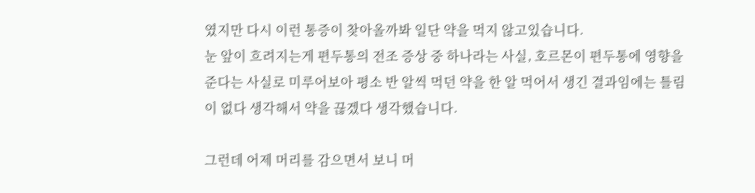였지만 다시 이런 통증이 찾아올까봐 일단 약을 먹지 않고있습니다.
눈 앞이 흐려지는게 편두통의 전조 증상 중 하나라는 사실, 호르몬이 편두통에 영향을 준다는 사실로 미루어보아 평소 반 알씩 먹던 약을 한 알 먹어서 생긴 결과임에는 틀림이 없다 생각해서 약을 끊겠다 생각했습니다.

그런데 어제 머리를 감으면서 보니 머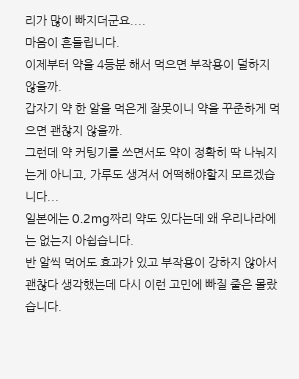리가 많이 빠지더군요....
마음이 흔들립니다.
이제부터 약을 4등분 해서 먹으면 부작용이 덜하지 않을까.
갑자기 약 한 알을 먹은게 잘못이니 약을 꾸준하게 먹으면 괜찮지 않을까.
그런데 약 커팅기를 쓰면서도 약이 정확히 딱 나눠지는게 아니고, 가루도 생겨서 어떡해야할지 모르겠습니다...
일본에는 0.2mg짜리 약도 있다는데 왜 우리나라에는 없는지 아쉽습니다.
반 알씩 먹어도 효과가 있고 부작용이 강하지 않아서 괜찮다 생각했는데 다시 이런 고민에 빠질 줄은 몰랐습니다.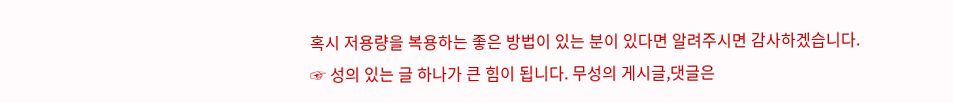혹시 저용량을 복용하는 좋은 방법이 있는 분이 있다면 알려주시면 감사하겠습니다.
☞ 성의 있는 글 하나가 큰 힘이 됩니다. 무성의 게시글,댓글은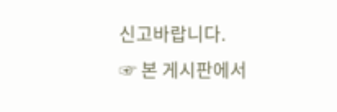신고바랍니다.
☞ 본 게시판에서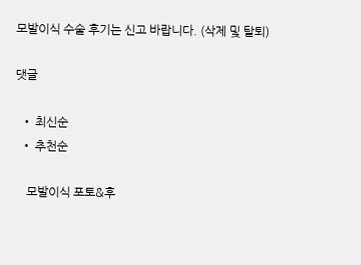모발이식 수술 후기는 신고 바랍니다. (삭제 및 탈퇴)

댓글

  • 최신순
  • 추천순

    모발이식 포토&후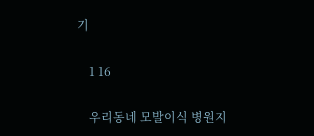기

    1 16

    우리동네 모발이식 병원지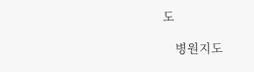도

    병원지도